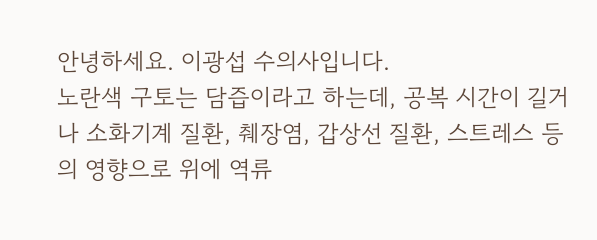안녕하세요. 이광섭 수의사입니다.
노란색 구토는 담즙이라고 하는데, 공복 시간이 길거나 소화기계 질환, 췌장염, 갑상선 질환, 스트레스 등의 영향으로 위에 역류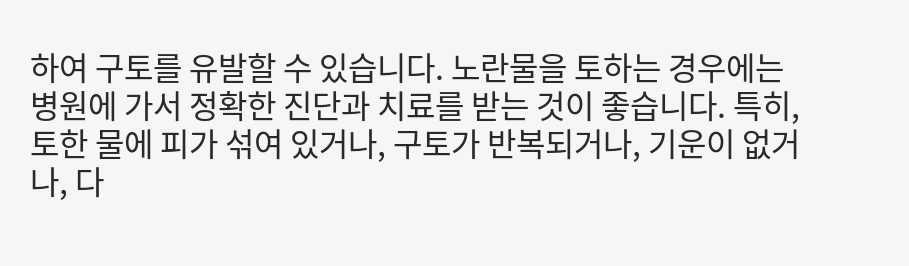하여 구토를 유발할 수 있습니다. 노란물을 토하는 경우에는 병원에 가서 정확한 진단과 치료를 받는 것이 좋습니다. 특히, 토한 물에 피가 섞여 있거나, 구토가 반복되거나, 기운이 없거나, 다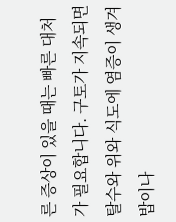른 증상이 있을 때는 빠른 대처가 필요합니다. 구토가 지속되면 탈수와 위와 식도에 염증이 생겨 밥이나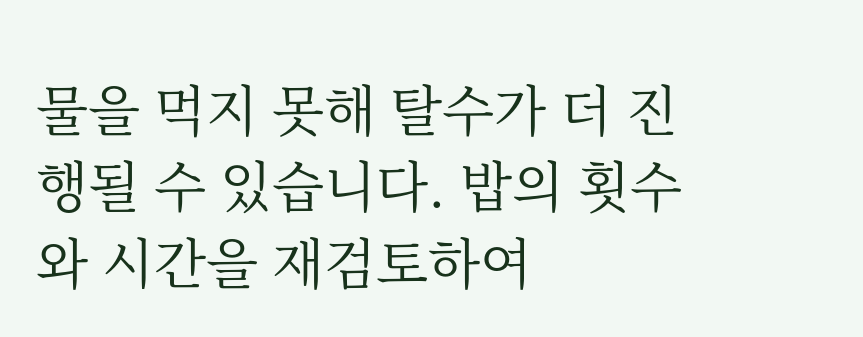물을 먹지 못해 탈수가 더 진행될 수 있습니다. 밥의 횟수와 시간을 재검토하여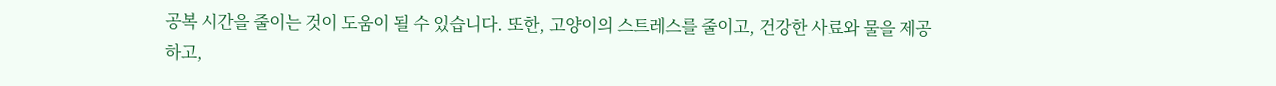공복 시간을 줄이는 것이 도움이 될 수 있습니다. 또한, 고양이의 스트레스를 줄이고, 건강한 사료와 물을 제공하고,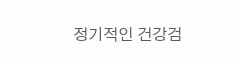정기적인 건강검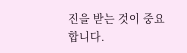진을 받는 것이 중요합니다.